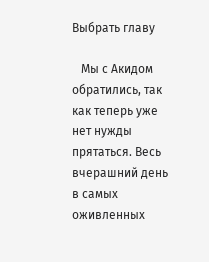Выбрать главу

   Мы с Акидом обратились, так как теперь уже нет нужды прятаться. Весь вчерашний день в самых оживленных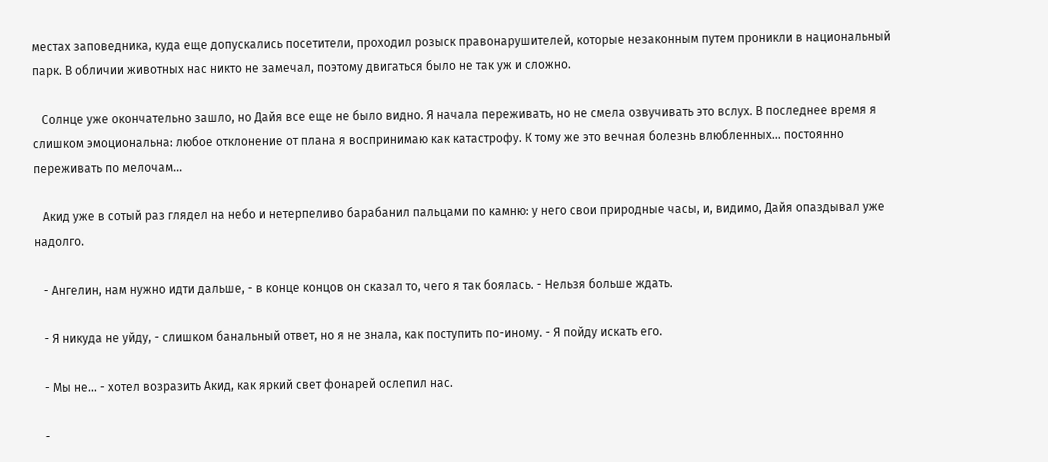местах заповедника, куда еще допускались посетители, проходил розыск правонарушителей, которые незаконным путем проникли в национальный парк. В обличии животных нас никто не замечал, поэтому двигаться было не так уж и сложно.

   Солнце уже окончательно зашло, но Дайя все еще не было видно. Я начала переживать, но не смела озвучивать это вслух. В последнее время я слишком эмоциональна: любое отклонение от плана я воспринимаю как катастрофу. К тому же это вечная болезнь влюбленных... постоянно переживать по мелочам...

   Акид уже в сотый раз глядел на небо и нетерпеливо барабанил пальцами по камню: у него свои природные часы, и, видимо, Дайя опаздывал уже надолго.

   - Ангелин, нам нужно идти дальше, - в конце концов он сказал то, чего я так боялась. - Нельзя больше ждать.

   - Я никуда не уйду, - слишком банальный ответ, но я не знала, как поступить по-иному. - Я пойду искать его.

   - Мы не... - хотел возразить Акид, как яркий свет фонарей ослепил нас.

   -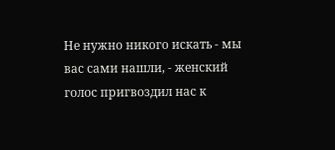Не нужно никого искать - мы вас сами нашли, - женский голос пригвоздил нас к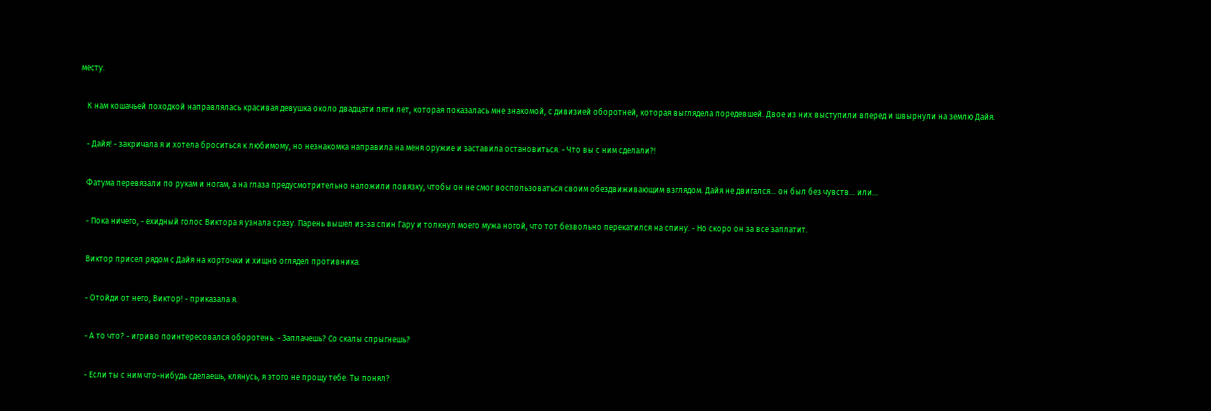месту.

   К нам кошачьей походкой направлялась красивая девушка около двадцати пяти лет, которая показалась мне знакомой, с дивизией оборотней, которая выглядела поредевшей. Двое из них выступили вперед и швырнули на землю Дайя.

   - Дайя! - закричала я и хотела броситься к любимому, но незнакомка направила на меня оружие и заставила остановиться. - Что вы с ним сделали?!

   Фатума перевязали по рукам и ногам, а на глаза предусмотрительно наложили повязку, чтобы он не смог воспользоваться своим обездвиживающим взглядом. Дайя не двигался... он был без чувств... или...

   - Пока ничего, - ехидный голос Виктора я узнала сразу. Парень вышел из-за спин Гару и толкнул моего мужа ногой, что тот безвольно перекатился на спину. - Но скоро он за все заплатит.

   Виктор присел рядом с Дайя на корточки и хищно оглядел противника.

   - Отойди от него, Виктор! - приказала я.

   - А то что? - игриво поинтересовался оборотень. - Заплачешь? Со скалы спрыгнешь?

   - Если ты с ним что-нибудь сделаешь, клянусь, я этого не прощу тебе. Ты понял?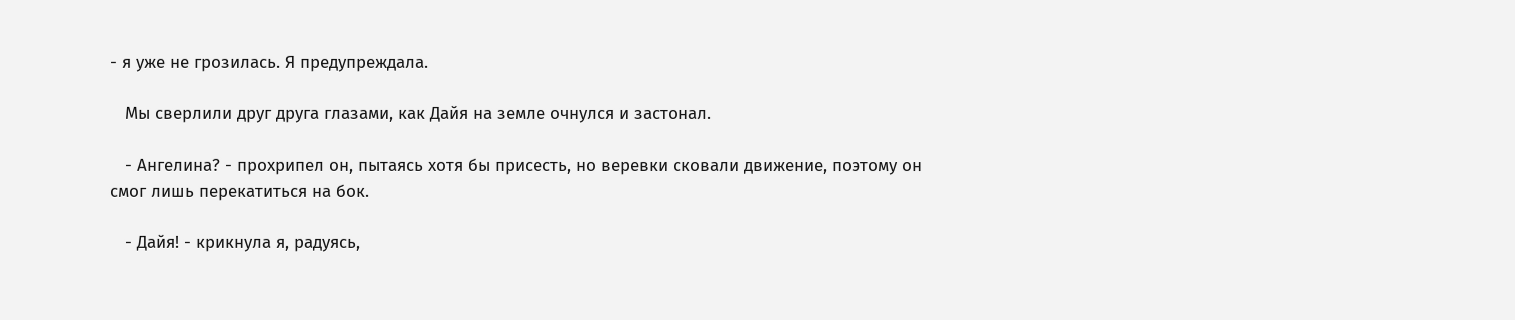- я уже не грозилась. Я предупреждала.

   Мы сверлили друг друга глазами, как Дайя на земле очнулся и застонал.

   - Ангелина? - прохрипел он, пытаясь хотя бы присесть, но веревки сковали движение, поэтому он смог лишь перекатиться на бок.

   - Дайя! - крикнула я, радуясь,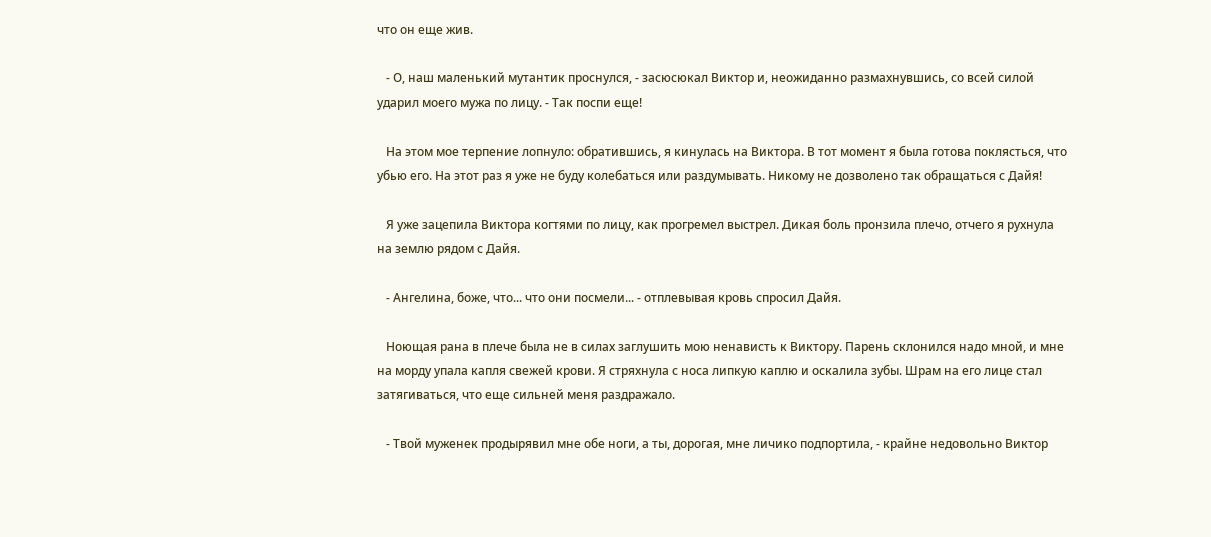что он еще жив.

   - О, наш маленький мутантик проснулся, - засюсюкал Виктор и, неожиданно размахнувшись, со всей силой ударил моего мужа по лицу. - Так поспи еще!

   На этом мое терпение лопнуло: обратившись, я кинулась на Виктора. В тот момент я была готова поклясться, что убью его. На этот раз я уже не буду колебаться или раздумывать. Никому не дозволено так обращаться с Дайя!

   Я уже зацепила Виктора когтями по лицу, как прогремел выстрел. Дикая боль пронзила плечо, отчего я рухнула на землю рядом с Дайя.

   - Ангелина, боже, что... что они посмели... - отплевывая кровь спросил Дайя.

   Ноющая рана в плече была не в силах заглушить мою ненависть к Виктору. Парень склонился надо мной, и мне на морду упала капля свежей крови. Я стряхнула с носа липкую каплю и оскалила зубы. Шрам на его лице стал затягиваться, что еще сильней меня раздражало.

   - Твой муженек продырявил мне обе ноги, а ты, дорогая, мне личико подпортила, - крайне недовольно Виктор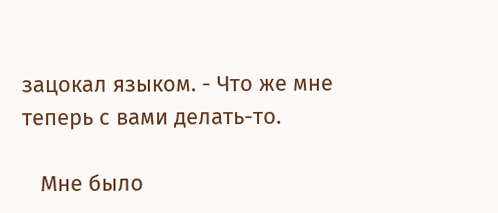зацокал языком. - Что же мне теперь с вами делать-то.

   Мне было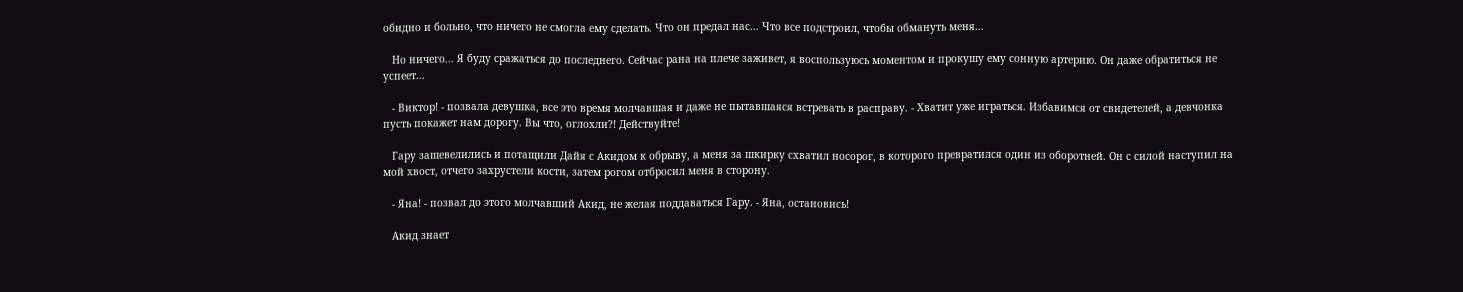обидно и больно, что ничего не смогла ему сделать. Что он предал нас... Что все подстроил, чтобы обмануть меня...

   Но ничего... Я буду сражаться до последнего. Сейчас рана на плече заживет, я воспользуюсь моментом и прокушу ему сонную артерию. Он даже обратиться не успеет...

   - Виктор! - позвала девушка, все это время молчавшая и даже не пытавшаяся встревать в расправу. - Хватит уже играться. Избавимся от свидетелей, а девчонка пусть покажет нам дорогу. Вы что, оглохли?! Действуйте!

   Гару зашевелились и потащили Дайя с Акидом к обрыву, а меня за шкирку схватил носорог, в которого превратился один из оборотней. Он с силой наступил на мой хвост, отчего захрустели кости, затем рогом отбросил меня в сторону.

   - Яна! - позвал до этого молчавший Акид, не желая поддаваться Гару. - Яна, остановись!

   Акид знает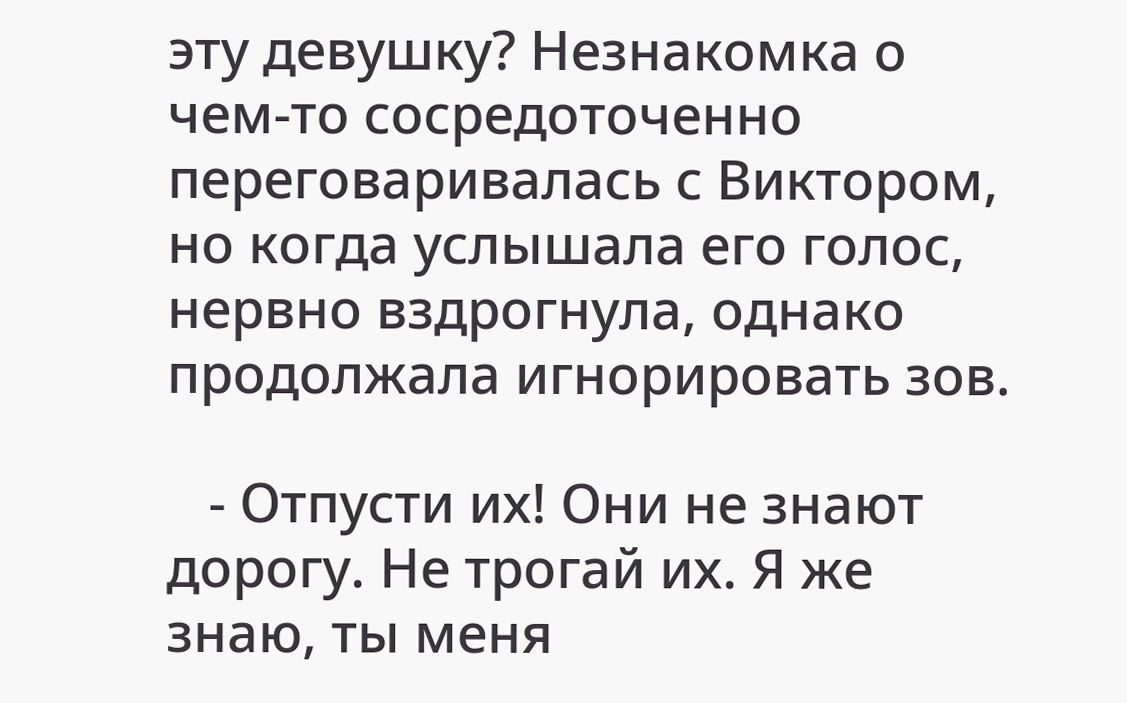эту девушку? Незнакомка о чем-то сосредоточенно переговаривалась с Виктором, но когда услышала его голос, нервно вздрогнула, однако продолжала игнорировать зов.

   - Отпусти их! Они не знают дорогу. Не трогай их. Я же знаю, ты меня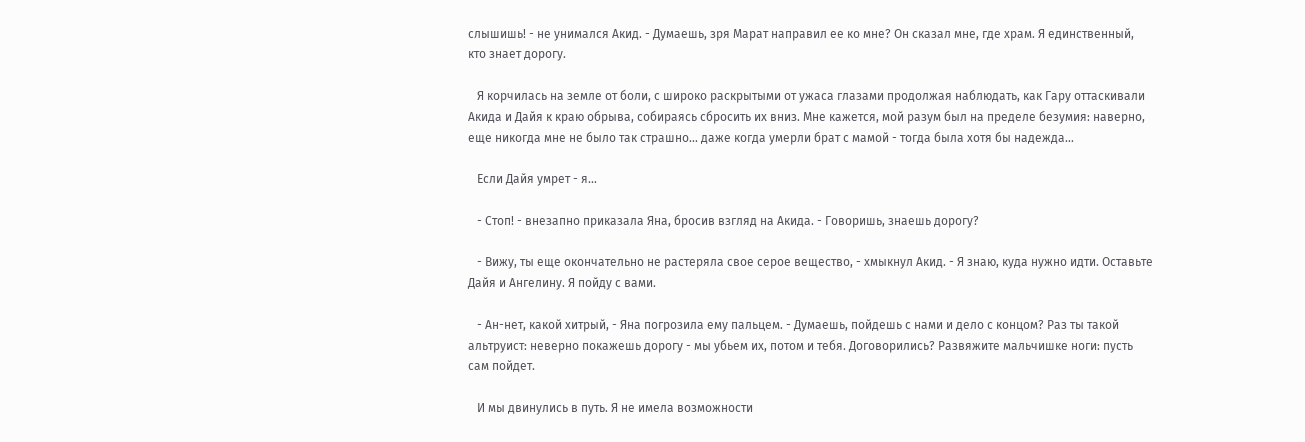слышишь! - не унимался Акид. - Думаешь, зря Марат направил ее ко мне? Он сказал мне, где храм. Я единственный, кто знает дорогу.

   Я корчилась на земле от боли, с широко раскрытыми от ужаса глазами продолжая наблюдать, как Гару оттаскивали Акида и Дайя к краю обрыва, собираясь сбросить их вниз. Мне кажется, мой разум был на пределе безумия: наверно, еще никогда мне не было так страшно... даже когда умерли брат с мамой - тогда была хотя бы надежда...

   Если Дайя умрет - я...

   - Стоп! - внезапно приказала Яна, бросив взгляд на Акида. - Говоришь, знаешь дорогу?

   - Вижу, ты еще окончательно не растеряла свое серое вещество, - хмыкнул Акид. - Я знаю, куда нужно идти. Оставьте Дайя и Ангелину. Я пойду с вами.

   - Ан-нет, какой хитрый, - Яна погрозила ему пальцем. - Думаешь, пойдешь с нами и дело с концом? Раз ты такой альтруист: неверно покажешь дорогу - мы убьем их, потом и тебя. Договорились? Развяжите мальчишке ноги: пусть сам пойдет.

   И мы двинулись в путь. Я не имела возможности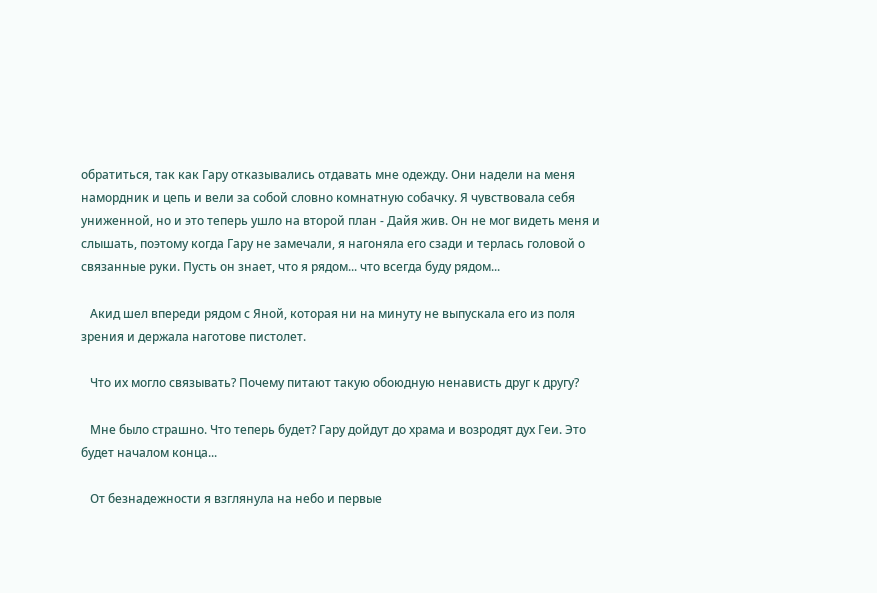обратиться, так как Гару отказывались отдавать мне одежду. Они надели на меня намордник и цепь и вели за собой словно комнатную собачку. Я чувствовала себя униженной, но и это теперь ушло на второй план - Дайя жив. Он не мог видеть меня и слышать, поэтому когда Гару не замечали, я нагоняла его сзади и терлась головой о связанные руки. Пусть он знает, что я рядом... что всегда буду рядом...

   Акид шел впереди рядом с Яной, которая ни на минуту не выпускала его из поля зрения и держала наготове пистолет.

   Что их могло связывать? Почему питают такую обоюдную ненависть друг к другу?

   Мне было страшно. Что теперь будет? Гару дойдут до храма и возродят дух Геи. Это будет началом конца...

   От безнадежности я взглянула на небо и первые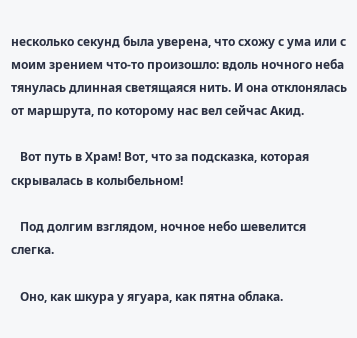несколько секунд была уверена, что схожу с ума или с моим зрением что-то произошло: вдоль ночного неба тянулась длинная светящаяся нить. И она отклонялась от маршрута, по которому нас вел сейчас Акид.

   Вот путь в Храм! Вот, что за подсказка, которая скрывалась в колыбельном!

   Под долгим взглядом, ночное небо шевелится слегка.

   Оно, как шкура у ягуара, как пятна облака.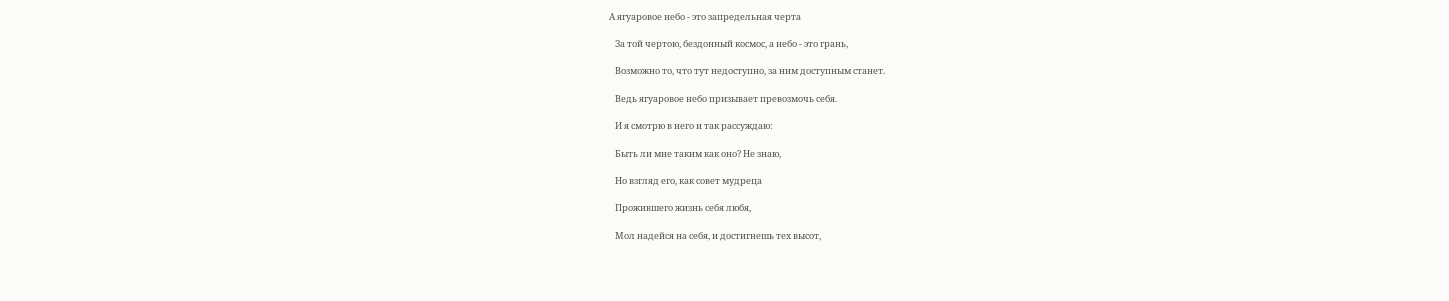А ягуаровое небо - это запредельная черта

   За той чертою, бездонный космос, а небо - это грань,

   Возможно то, что тут недоступно, за ним доступным станет.

   Ведь ягуаровое небо призывает превозмочь себя.

   И я смотрю в него и так рассуждаю:

   Быть ли мне таким как оно? Не знаю,

   Но взгляд его, как совет мудреца

   Прожившего жизнь себя любя,

   Мол надейся на себя, и достигнешь тех высот,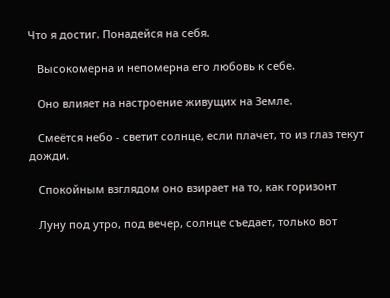Что я достиг. Понадейся на себя.

   Высокомерна и непомерна его любовь к себе.

   Оно влияет на настроение живущих на Земле.

   Смеётся небо - светит солнце, если плачет, то из глаз текут дожди.

   Спокойным взглядом оно взирает на то, как горизонт

   Луну под утро, под вечер, солнце съедает, только вот